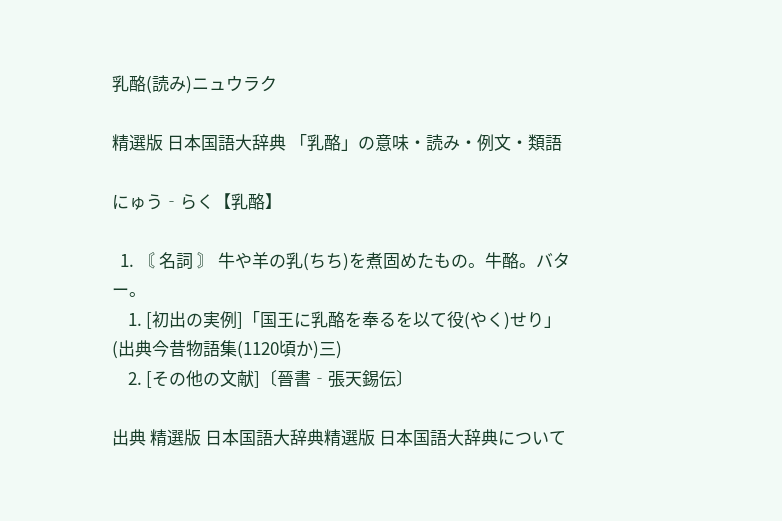乳酪(読み)ニュウラク

精選版 日本国語大辞典 「乳酪」の意味・読み・例文・類語

にゅう‐らく【乳酪】

  1. 〘 名詞 〙 牛や羊の乳(ちち)を煮固めたもの。牛酪。バター。
    1. [初出の実例]「国王に乳酪を奉るを以て役(やく)せり」(出典今昔物語集(1120頃か)三)
    2. [その他の文献]〔晉書‐張天錫伝〕

出典 精選版 日本国語大辞典精選版 日本国語大辞典について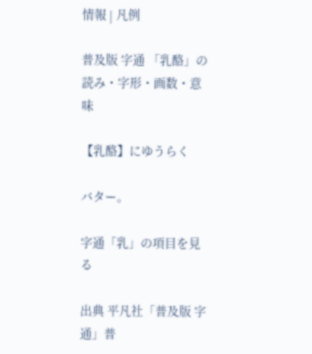情報 | 凡例

普及版 字通 「乳酪」の読み・字形・画数・意味

【乳酪】にゆうらく

バター。

字通「乳」の項目を見る

出典 平凡社「普及版 字通」普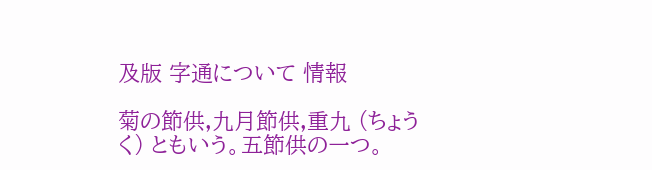及版 字通について 情報

菊の節供,九月節供,重九 (ちょうく) ともいう。五節供の一つ。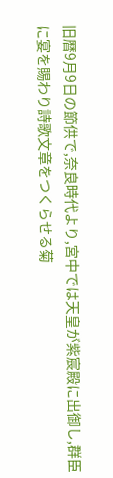旧暦9月9日の節供で,奈良時代より,宮中では天皇が紫宸殿に出御し,群臣に宴を賜わり詩歌文章をつくらせる菊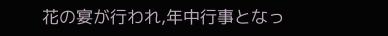花の宴が行われ,年中行事となっ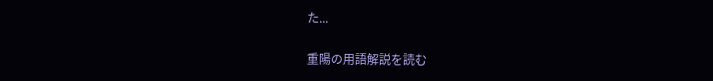た...

重陽の用語解説を読む